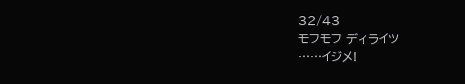32/43
モフモフ ディライツ
……イジメ!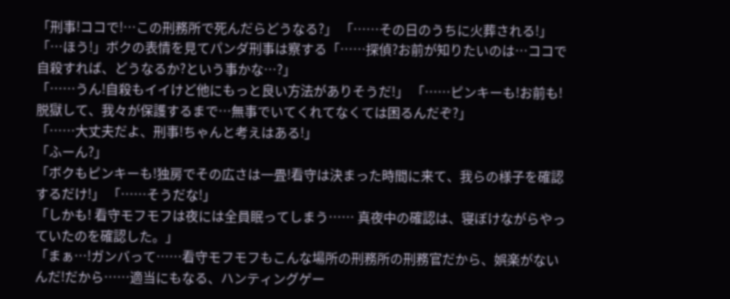「刑事!ココで!…この刑務所で死んだらどうなる?」 「……その日のうちに火葬される!」
「…ほう!」ボクの表情を見てパンダ刑事は察する「……探偵?お前が知りたいのは…ココで自殺すれば、どうなるか?という事かな…?」
「……うん!自殺もイイけど他にもっと良い方法がありそうだ!」 「……ピンキーも!お前も!脱獄して、我々が保護するまで…無事でいてくれてなくては困るんだぞ?」
「……大丈夫だよ、刑事!ちゃんと考えはある!」
「ふーん?」
「ボクもピンキーも!独房でその広さは一畳!看守は決まった時間に来て、我らの様子を確認するだけ!」 「……そうだな!」
「しかも! 看守モフモフは夜には全員眠ってしまう…… 真夜中の確認は、寝ぼけながらやっていたのを確認した。」
「まぁ…!ガンバって……看守モフモフもこんな場所の刑務所の刑務官だから、娯楽がないんだ!だから……適当にもなる、ハンティングゲー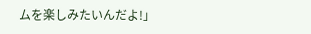ムを楽しみたいんだよ!」